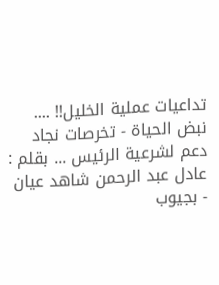تداعيات عملية الخليل!! .... نبض الحياة - تخرصات نجاد دعم لشرعية الرئيس ... بقلم : عادل عبد الرحمن شاهد عيان - بجيوب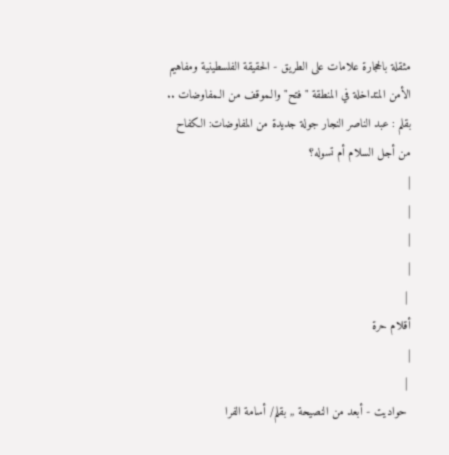مثقلة بالحجارة علامات على الطريق - الحقيقة الفلسطينية ومفاهيم الأمن المتداخلة في المنطقة "فتح" والـموقف من الـمفاوضات .. بقلم : عبد الناصر النجار جولة جديدة من المفاوضات: الكفاح من أجل السلام أم تسوله؟
|
|
|
|
 |
أقلام حرة
|
 |
 حواديت - أبعد من النصيحة ,, بقلم/ أسامة الفرا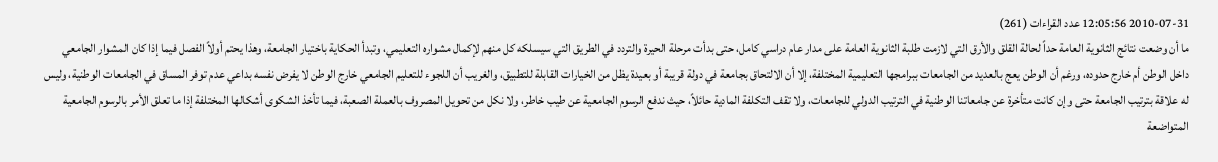2010-07-31 12:05:56 عدد القراءات (261)
ما أن وضعت نتائج الثانوية العامة حداً لحالة القلق والأرق التي لازمت طلبة الثانوية العامة على مدار عام دراسي كامل، حتى بدأت مرحلة الحيرة والتردد في الطريق التي سيسلكه كل منهم لإكمال مشواره التعليمي، وتبدأ الحكاية باختيار الجامعة، وهذا يحتم أولاً الفصل فيما إذا كان المشوار الجامعي داخل الوطن أم خارج حدوده، ورغم أن الوطن يعج بالعديد من الجامعات ببرامجها التعليمية المختلفة، إلا أن الالتحاق بجامعة في دولة قريبة أو بعيدة يظل من الخيارات القابلة للتطبيق، والغريب أن اللجوء للتعليم الجامعي خارج الوطن لا يفرض نفسه بداعي عدم توفر المساق في الجامعات الوطنية، وليس له علاقة بترتيب الجامعة حتى وإن كانت متأخرة عن جامعاتنا الوطنية في الترتيب الدولي للجامعات، ولا تقف التكلفة المادية حائلاً، حيث ندفع الرسوم الجامعية عن طيب خاطر، ولا نكل من تحويل المصروف بالعملة الصعبة، فيما تأخذ الشكوى أشكالها المختلفة إذا ما تعلق الأمر بالرسوم الجامعية المتواضعة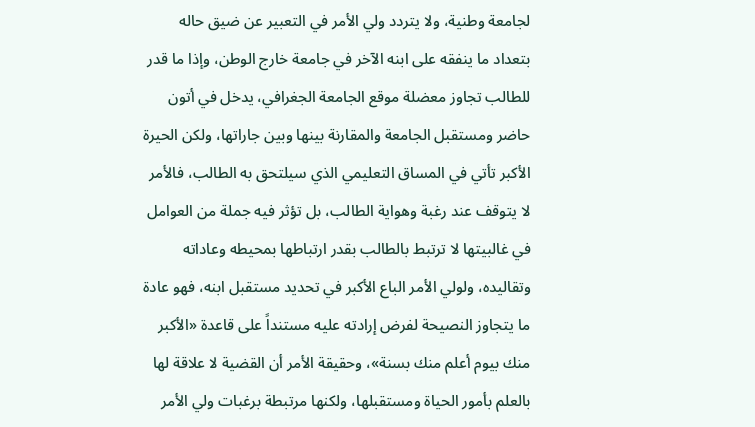لجامعة وطنية، ولا يتردد ولي الأمر في التعبير عن ضيق حاله بتعداد ما ينفقه على ابنه الآخر في جامعة خارج الوطن، وإذا ما قدر للطالب تجاوز معضلة موقع الجامعة الجغرافي، يدخل في أتون حاضر ومستقبل الجامعة والمقارنة بينها وبين جاراتها، ولكن الحيرة الأكبر تأتي في المساق التعليمي الذي سيلتحق به الطالب، فالأمر لا يتوقف عند رغبة وهواية الطالب، بل تؤثر فيه جملة من العوامل في غالبيتها لا ترتبط بالطالب بقدر ارتباطها بمحيطه وعاداته وتقاليده، ولولي الأمر الباع الأكبر في تحديد مستقبل ابنه، فهو عادة ما يتجاوز النصيحة لفرض إرادته عليه مستنداً على قاعدة «الأكبر منك بيوم أعلم منك بسنة»، وحقيقة الأمر أن القضية لا علاقة لها بالعلم بأمور الحياة ومستقبلها، ولكنها مرتبطة برغبات ولي الأمر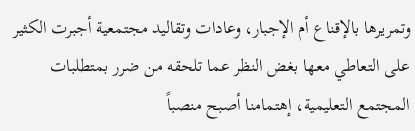وتمريرها بالإقناع أم الإجبار، وعادات وتقاليد مجتمعية أجبرت الكثير على التعاطي معها بغض النظر عما تلحقه من ضرر بمتطلبات المجتمع التعليمية، إهتمامنا أصبح منصباً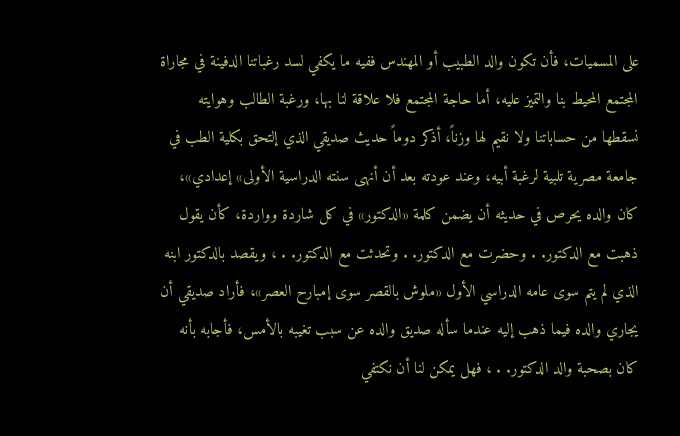على المسميات، فأن تكون والد الطبيب أو المهندس ففيه ما يكفي لسد رغباتنا الدفينة في مجاراة المجتمع المحيط بنا والتميز عليه، أما حاجة المجتمع فلا علاقة لنا بها، ورغبة الطالب وهوايته نسقطها من حساباتنا ولا نقيم لها وزناً، أذكر دوماً حديث صديقي الذي إلتحق بكلية الطب في جامعة مصرية تلبية لرغبة أبيه، وعند عودته بعد أن أنهى سنته الدراسية الأولى» إعدادي»، كان والده يحرص في حديثه أن يضمن كلمة «الدكتور» في كل شاردة وواردة، كأن يقول ذهبت مع الدكتور. . وحضرت مع الدكتور. . وتحدثت مع الدكتور. . ، ويقصد بالدكتور ابنه الذي لم يتم سوى عامه الدراسي الأول «ملوش بالقصر سوى إمبارح العصر»، فأراد صديقي أن يجاري والده فيما ذهب إليه عندما سأله صديق والده عن سبب تغيبه بالأمس، فأجابه بأنه كان بصحبة والد الدكتور. . ، فهل يمكن لنا أن نكتفي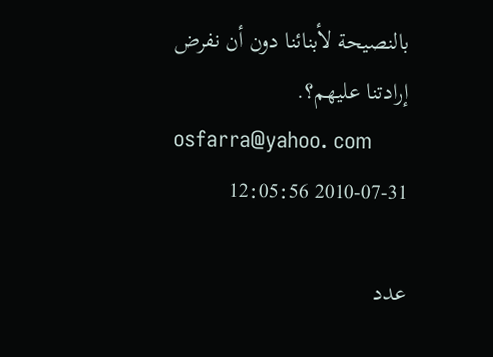بالنصيحة لأبنائنا دون أن نفرض إرادتنا عليهم؟.
osfarra@yahoo. com
2010-07-31 12:05:56

عدد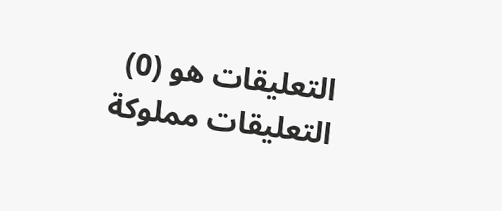التعليقات هو (0)
التعليقات مملوكة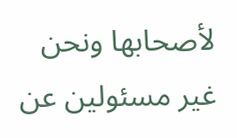لأصحابها ونحن غير مسئولين عن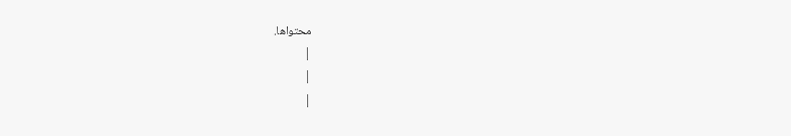محتواها.
|
|
|